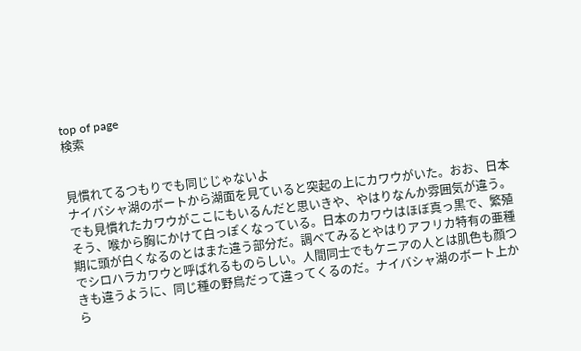top of page
検索


見慣れてるつもりでも同じじゃないよ
ナイバシャ湖のボートから湖面を見ていると突起の上にカワウがいた。おお、日本でも見慣れたカワウがここにもいるんだと思いきや、やはりなんか雰囲気が違う。そう、喉から胸にかけて白っぽくなっている。日本のカワウはほぼ真っ黒で、繁殖期に頭が白くなるのとはまた違う部分だ。調べてみるとやはりアフリカ特有の亜種でシロハラカワウと呼ばれるものらしい。人間同士でもケニアの人とは肌色も顔つきも違うように、同じ種の野鳥だって違ってくるのだ。ナイバシャ湖のボート上から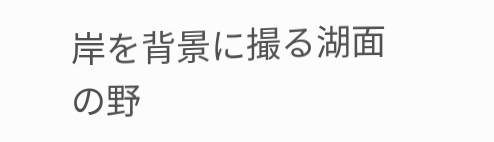岸を背景に撮る湖面の野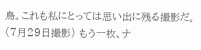鳥。これも私にとっては思い出に残る撮影だ。(7月29日撮影) もう一枚、ナ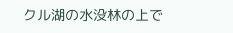クル湖の水没林の上で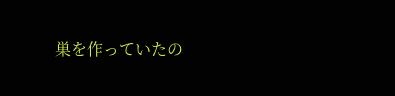巣を作っていたの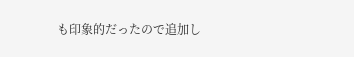も印象的だったので追加し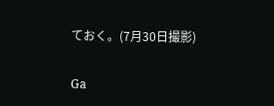ておく。(7月30日撮影)

Ga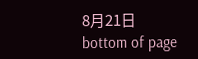8月21日
bottom of page